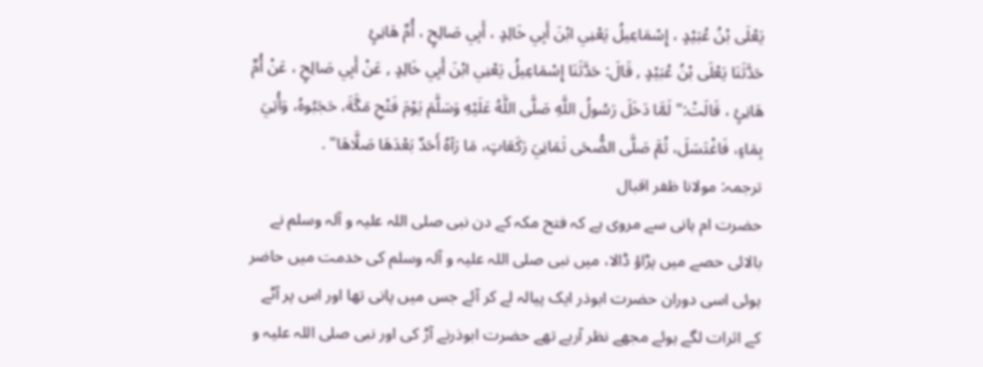يَعْلَى بْنُ عُبَيْدٍ ، إِسْمَاعِيلُ يَعْنِي ابْنَ أَبِي خَالِدٍ ، أَبِي صَالِحٍ ، أُمِّ هَانِئٍ
حَدَّثَنَا يَعْلَى بْنُ عُبَيْدٍ , قَالَ: حَدَّثَنَا إِسْمَاعِيلُ يَعْنِي ابْنَ أَبِي خَالِدٍ , عَنْ أَبِي صَالِحٍ ، عَنْ أُمِّ هَانِئٍ ، قَالَتْ:" لَمَّا دَخَلَ رَسُولُ اللَّهِ صَلَّى اللَّهُ عَلَيْهِ وَسَلَّمَ يَوْمَ فَتْحِ مَكَّةَ، حَجَبُوهُ، وَأُتِيَ بِمَاءٍ، فَاغْتَسَلَ، ثُمَّ صَلَّى الضُّحَى ثَمَانِيَ رَكَعَاتٍ، مَا رَآهُ أَحَدٌ بَعْدَهَا صَلَّاهَا" .
ترجمہ: مولانا ظفر اقبال
حضرت ام ہانی سے مروی ہے کہ فتح مکہ کے دن نبی صلی اللہ علیہ و آلہ وسلم نے بالائی حصے میں پڑاؤ ڈالا، میں نبی صلی اللہ علیہ و آلہ وسلم کی خدمت میں حاضر ہوئی اسی دوران حضرت ابوذر ایک پیالہ لے کر آئے جس میں پانی تھا اور اس پر آٹے کے اثرات لگے ہوئے مجھے نظر آرہے تھے حضرت ابوذرنے آڑ کی اور نبی صلی اللہ علیہ و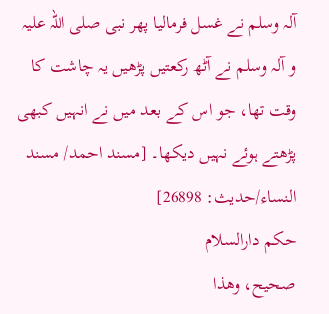آلہ وسلم نے غسل فرمالیا پھر نبی صلی اللہ علیہ و آلہ وسلم نے آٹھ رکعتیں پڑھیں یہ چاشت کا وقت تھا، جو اس کے بعد میں نے انہیں کبھی پڑھتے ہوئے نہیں دیکھا۔ [مسند احمد/ مسند النساء/حدیث: 26898]
حکم دارالسلام
صحيح، وهذا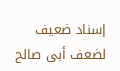إسناد ضعيف لضعف أبى صالح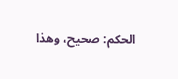الحكم: صحيح، وهذا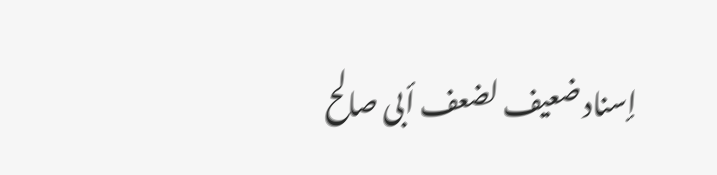إسناد ضعيف لضعف أبى صالح